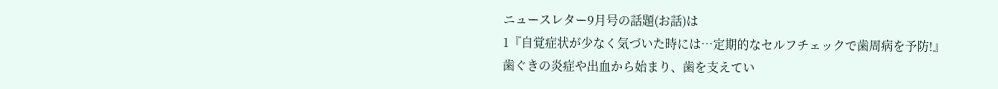ニュースレター9月号の話題(お話)は
1『⾃覚症状が少なく気づいた時には…定期的なセルフチェックで⻭周病を予防!』
歯ぐきの炎症や出血から始まり、歯を支えてい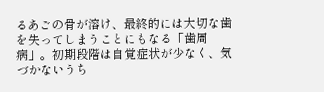るあごの骨が溶け、最終的には大切な歯を失ってしまうことにもなる「歯周病」。初期段階は自覚症状が少なく、気づかないうち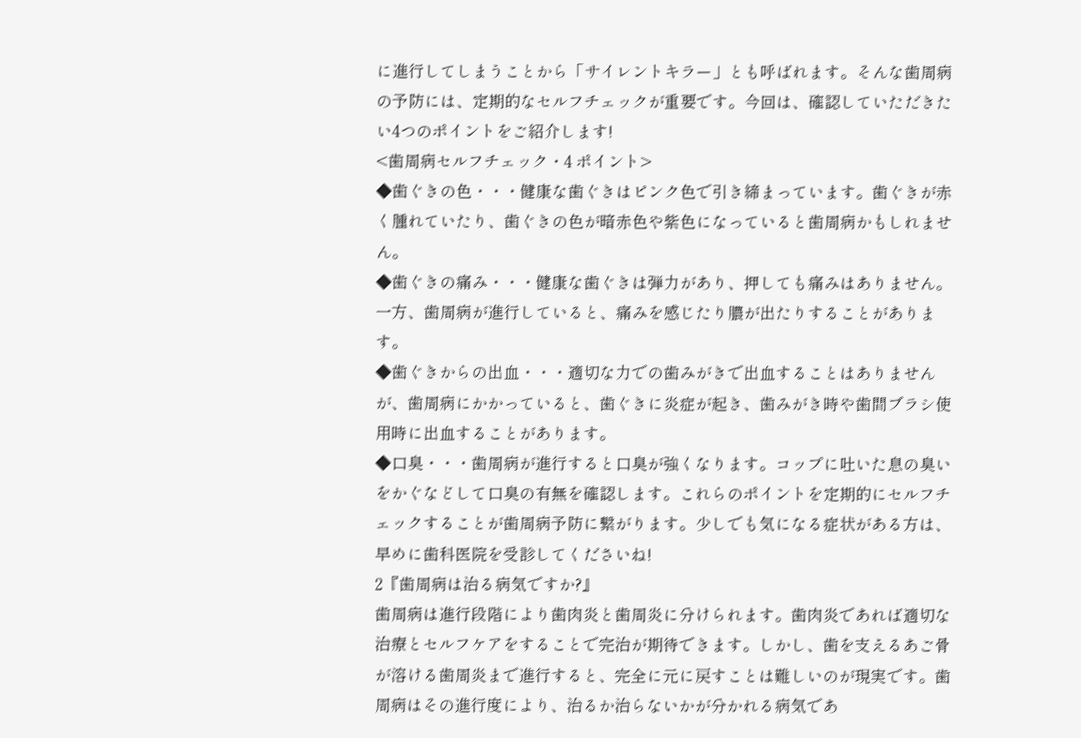に進行してしまうことから「サイレントキラー」とも呼ばれます。そんな歯周病の予防には、定期的なセルフチェックが重要です。今回は、確認していただきたい4つのポイントをご紹介します!
<歯周病セルフチェック・4 ポイント>
◆歯ぐきの色・・・健康な歯ぐきはピンク色で引き締まっています。歯ぐきが赤く腫れていたり、歯ぐきの色が暗赤色や紫色になっていると歯周病かもしれません。
◆歯ぐきの痛み・・・健康な歯ぐきは弾力があり、押しても痛みはありません。一方、歯周病が進行していると、痛みを感じたり膿が出たりすることがあります。
◆歯ぐきからの出血・・・適切な力での歯みがきで出血することはありませんが、歯周病にかかっていると、歯ぐきに炎症が起き、歯みがき時や歯間ブラシ使用時に出血することがあります。
◆口臭・・・歯周病が進行すると口臭が強くなります。コップに吐いた息の臭いをかぐなどして口臭の有無を確認します。これらのポイントを定期的にセルフチェックすることが歯周病予防に繋がります。少しでも気になる症状がある方は、早めに歯科医院を受診してくださいね!
2『歯周病は治る病気ですか?』
歯周病は進行段階により歯肉炎と歯周炎に分けられます。歯肉炎であれば適切な治療とセルフケアをすることで完治が期待できます。しかし、歯を支えるあご骨が溶ける歯周炎まで進行すると、完全に元に戻すことは難しいのが現実です。歯周病はその進行度により、治るか治らないかが分かれる病気であ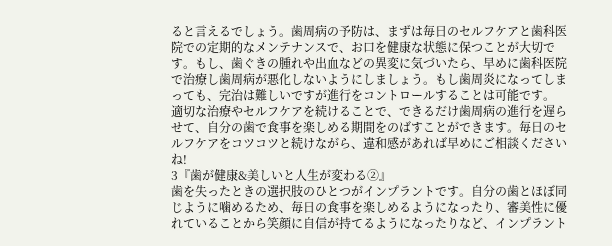ると言えるでしょう。歯周病の予防は、まずは毎日のセルフケアと歯科医院での定期的なメンテナンスで、お口を健康な状態に保つことが大切です。もし、歯ぐきの腫れや出血などの異変に気づいたら、早めに歯科医院で治療し歯周病が悪化しないようにしましょう。もし歯周炎になってしまっても、完治は難しいですが進行をコントロールすることは可能です。
適切な治療やセルフケアを続けることで、できるだけ歯周病の進行を遅らせて、自分の歯で食事を楽しめる期間をのばすことができます。毎日のセルフケアをコツコツと続けながら、違和感があれば早めにご相談くださいね!
3『歯が健康&美しいと人生が変わる②』
歯を失ったときの選択肢のひとつがインプラントです。自分の歯とほぼ同じように噛めるため、毎日の食事を楽しめるようになったり、審美性に優れていることから笑顔に自信が持てるようになったりなど、インプラント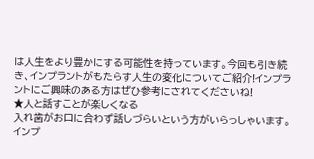は人生をより豊かにする可能性を持っています。今回も引き続き、インプラントがもたらす人生の変化についてご紹介!インプラントにご興味のある方はぜひ参考にされてくださいね!
★人と話すことが楽しくなる
入れ歯がお口に合わず話しづらいという方がいらっしゃいます。インプ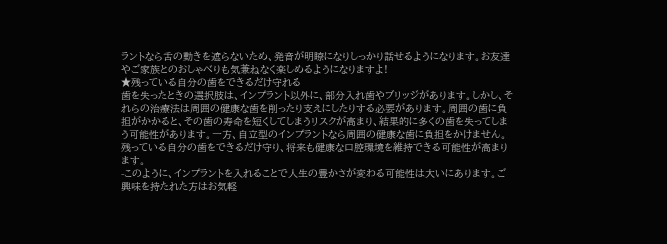ラントなら舌の動きを遮らないため、発音が明瞭になりしっかり話せるようになります。お友達やご家族とのおしゃべりも気兼ねなく楽しめるようになりますよ!
★残っている自分の歯をできるだけ守れる
歯を失ったときの選択肢は、インプラント以外に、部分入れ歯やブリッジがあります。しかし、それらの治療法は周囲の健康な歯を削ったり支えにしたりする必要があります。周囲の歯に負担がかかると、その歯の寿命を短くしてしまうリスクが高まり、結果的に多くの歯を失ってしまう可能性があります。一方、自立型のインプラントなら周囲の健康な歯に負担をかけません。残っている自分の歯をできるだけ守り、将来も健康な口腔環境を維持できる可能性が高まります。
-このように、インプラントを入れることで人生の豊かさが変わる可能性は大いにあります。ご興味を持たれた方はお気軽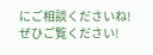にご相談くださいね!
ぜひご覧ください!